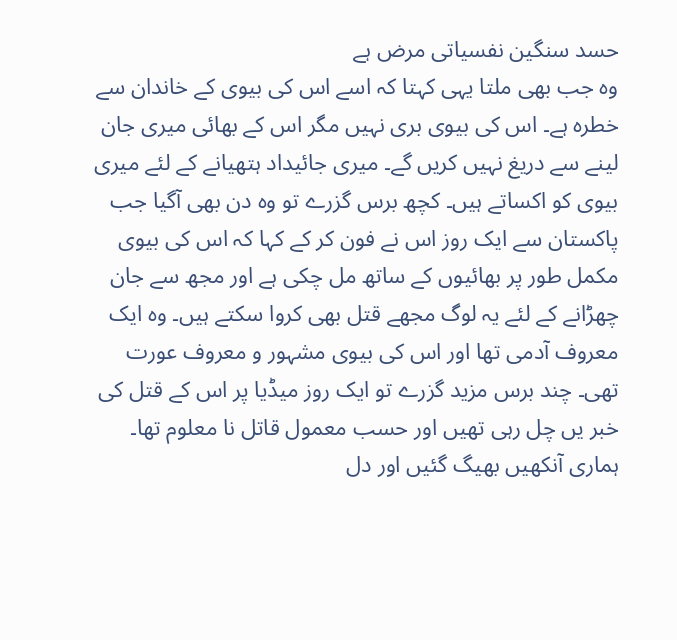حسد سنگین نفسیاتی مرض ہے
وہ جب بھی ملتا یہی کہتا کہ اسے اس کی بیوی کے خاندان سے خطرہ ہے۔ اس کی بیوی بری نہیں مگر اس کے بھائی میری جان لینے سے دریغ نہیں کریں گے۔ میری جائیداد ہتھیانے کے لئے میری بیوی کو اکساتے ہیں۔ کچھ برس گزرے تو وہ دن بھی آگیا جب پاکستان سے ایک روز اس نے فون کر کے کہا کہ اس کی بیوی مکمل طور پر بھائیوں کے ساتھ مل چکی ہے اور مجھ سے جان چھڑانے کے لئے یہ لوگ مجھے قتل بھی کروا سکتے ہیں۔ وہ ایک معروف آدمی تھا اور اس کی بیوی مشہور و معروف عورت تھی۔ چند برس مزید گزرے تو ایک روز میڈیا پر اس کے قتل کی خبر یں چل رہی تھیں اور حسب معمول قاتل نا معلوم تھا۔ ہماری آنکھیں بھیگ گئیں اور دل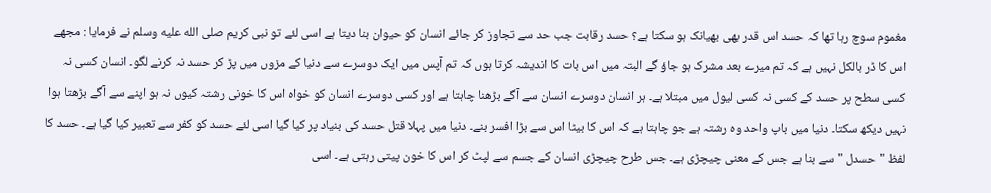مغموم سوچ رہا تھا کہ حسد اس قدر بھی بھیانک ہو سکتا ہے؟ حسد رقابت جب حد سے تجاوز کر جائے انسان کو حیوان بنا دیتا ہے اسی لئے تو نبی کریم صلى الله عليه وسلم نے فرمایا : مجھے اس کا ڈر بالکل نہیں ہے کہ تم میرے بعد مشرک ہو جاؤ گے البتہ میں اس بات کا اندیشہ کرتا ہوں کہ تم آپس میں ایک دوسرے سے دنیا کے مزوں میں پڑ کر حسد نہ کرنے لگو۔ انسان کسی نہ کسی سطح پر حسد کے کسی نہ کسی لیول میں مبتلا ہے۔ ہر انسان دوسرے انسان سے آگے بڑھنا چاہتا ہے اور کسی دوسرے انسان کو خواہ اس کا خونی رشتہ کیوں نہ ہو اپنے سے آگے بڑھتا ہوا نہیں دیکھ سکتا۔ دنیا میں باپ واحد وہ رشتہ ہے جو چاہتا ہے کہ اس کا بیٹا اس سے بڑا افسر بنے۔ دنیا میں پہلا قتل حسد کی بنیاد پر کیا گیا اسی لئے حسد کو کفر سے تعبیر کیا گیا ہے۔ حسد کا لفظ "حسدل "سے بنا ہے جس کے معنی چیچڑی ہے۔ جس طرح چیچڑی انسان کے جسم سے لپٹ کر اس کا خون پیتی رہتی ہے۔ اسی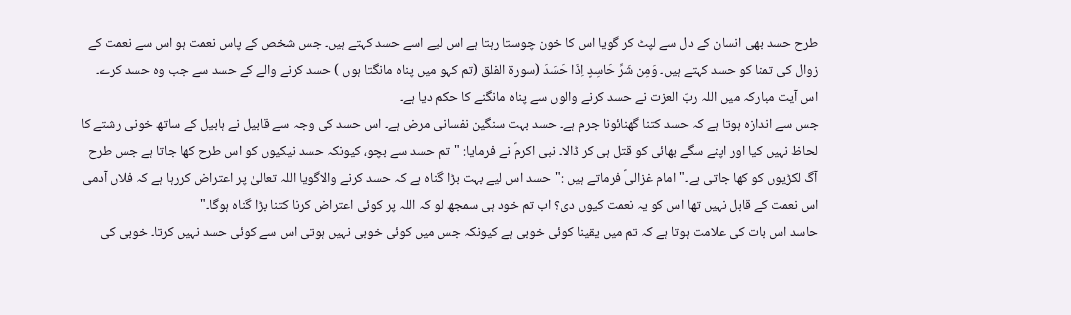طرح حسد بھی انسان کے دل سے لپٹ کر گویا اس کا خون چوستا رہتا ہے اس لیے اسے حسد کہتے ہیں۔ جس شخص کے پاس نعمت ہو اس سے نعمت کے زوال کی تمنا کو حسد کہتے ہیں۔ وَمِن شَرِّ حَاسِدٍ اِذَا حَسَدَ (سورۃ الفلق (تم کہو میں پناہ مانگتا ہوں ) حسد کرنے والے کے حسد سے جب وہ حسد کرے۔
اس آیت مبارکہ میں اللہ ربّ العزت نے حسد کرنے والوں سے پناہ مانگنے کا حکم دیا ہے۔
جس سے اندازہ ہوتا ہے کہ حسد کتنا گھنائونا جرم ہے۔ حسد بہت سنگین نفسانی مرض ہے۔ اس حسد کی وجہ سے قابیل نے ہابیل کے ساتھ خونی رشتے کا لحاظ نہیں کیا اور اپنے سگے بھائی کو قتل ہی کر ڈالا۔ نبی اکرمؐ نے فرمایا: "تم حسد سے بچو، کیونکہ حسد نیکیوں کو اس طرح کھا جاتا ہے جس طرح آگ لکڑیوں کو کھا جاتی ہے۔" امام غزالیؐ فرماتے ہیں :"حسد اس لیے بہت بڑا گناہ ہے کہ حسد کرنے والاگویا اللہ تعالیٰ پر اعتراض کررہا ہے کہ فلاں آدمی اس نعمت کے قابل نہیں تھا اس کو یہ نعمت کیوں دی؟ اب تم خود ہی سمجھ لو کہ اللہ پر کوئی اعتراض کرنا کتنا بڑا گناہ ہوگا۔"
حاسد اس بات کی علامت ہوتا ہے کہ تم میں یقینا کوئی خوبی ہے کیونکہ جس میں کوئی خوبی نہیں ہوتی اس سے کوئی حسد نہیں کرتا۔ خوبی کی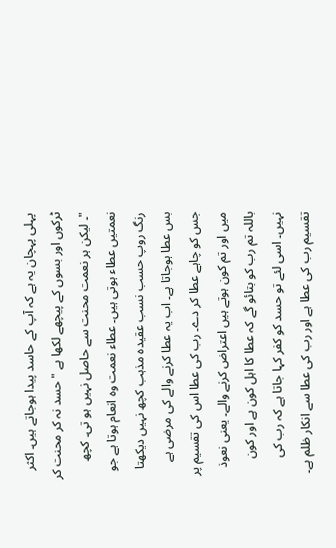پہلی پہچان یہ ہے کہ آپ کے حاسد پیدا ہوجاتے ہیں۔ اکثر ٹرکوں اور بسوں کے پیچھے لکھا ہے "حسد نہ کر محنت کر "۔ لیکن ہر نعمت محنت سے حاصل نہیں ہو تی۔ کچھ نعمتیں عطاء ہوتی ہیں۔ عطاء نعمت وہ انعام ہوتا ہے جو رنگ روپ حسب نسب عقیدہ مذہب کچھ نہیں دیکھتا بس عطا ہوجاتا ہے۔ اب یہ عطا کرنے والے کی مرضی ہے جس کو چاہے عطا کر دے۔ رب کی عطا اس کی تقسیم پر میں اور تم کون ہوتے ہیں اعتراض کرنے والے۔ یعنی نعوذ باللہ تم رب کو بتائو گے کہ عطا کا اہل کون ہے اور کون نہیں۔ اسی لئے تو حسد کو کفر کہا جاتا ہے کہ رب کی تقسیم رب کی عطا ہے اور رب کی عطا سے انکار ظلم ہے۔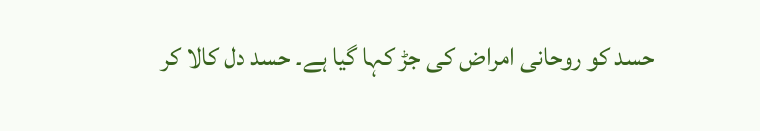حسد کو روحانی امراض کی جڑ کہا گیا ہے۔ حسد دل کالا کر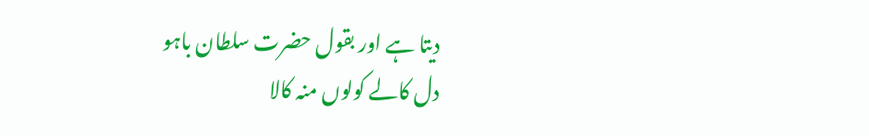دیتا ہے اور بقول حضرت سلطان باہو
دل کالے کولوں منہ کالا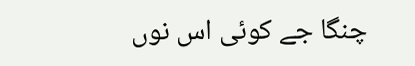چنگا جے کوئی اس نوں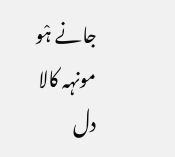جانے ہْو
مونہہ کالا دل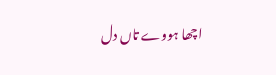اچھا ہووے تاں دل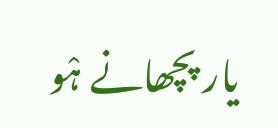یار پچھانے ہْو